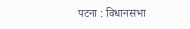पटना : विधानसभा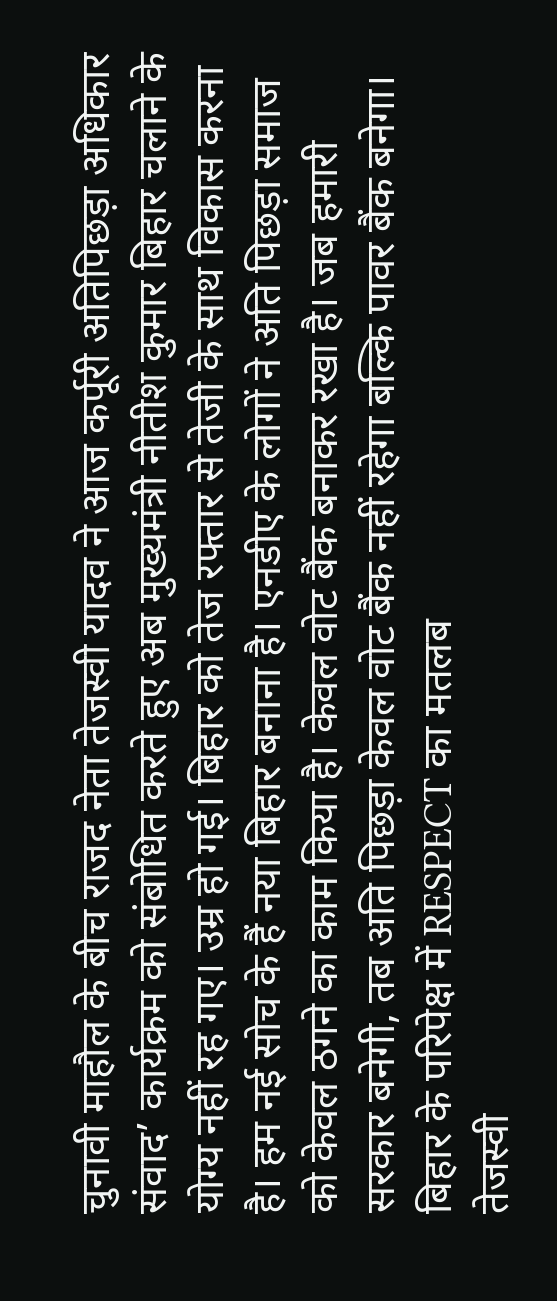चुनावी माहौल के बीच राजद नेता तेजस्वी यादव ने आज कर्पूरी अतिपिछड़ा अधिकार संवाद’ कार्यक्रम को संबोधित करते हुए अब मुख्यमंत्री नीतीश कुमार बिहार चलाने के योग्य नहीं रह गए। उम्र हो गई। बिहार को तेज रफ्तार से तेजी के साथ विकास करना है। हम नई सोच के हैं नया बिहार बनाना है। एनडीए के लोगों ने अति पिछड़ा समाज को केवल ठगने का काम किया है। केवल वोट बैंक बनाकर रखा है। जब हमारी सरकार बनेगी, तब अति पिछड़ा केवल वोट बैंक नहीं रहेगा बल्कि पावर बैंक बनेगा।
बिहार के परिपेक्ष में RESPECT का मतलब
तेजस्वी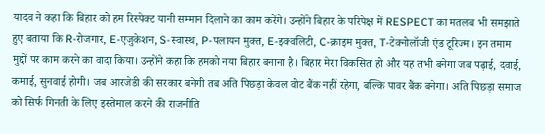यादव ने कहा कि बिहार को हम रिस्पेक्ट यानी सम्मान दिलाने का काम करेंगे। उन्होंने बिहार के परिपेक्ष में RESPECT का मतलब भी समझाते हुए बताया कि R-रोजगार, E-एजुकेशन, S-स्वास्थ, P-पलायन मुक्त, E-इक्वलिटी, C-क्राइम मुक्त, T-टेक्नोलॉजी एंड टूरिज्म। इन तमाम मुद्दों पर काम करने का वादा किया। उन्होंने कहा कि हमको नया बिहार बनाना है। बिहार मेरा विकसित हो और यह तभी बनेगा जब पढ़ाई, दवाई, कमाई, सुनवाई होगी। जब आरजेडी की सरकार बनेगी तब अति पिछड़ा केवल वोट बैंक नहीं रहेगा, बल्कि पावर बैंक बनेगा। अति पिछड़ा समाज को सिर्फ गिनती के लिए इस्तेमाल करने की राजनीति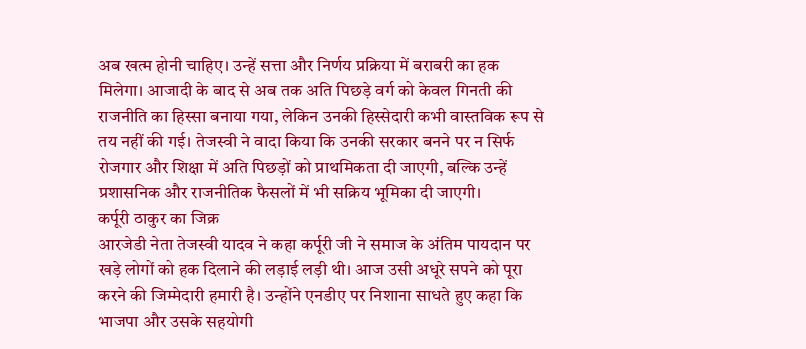अब खत्म होनी चाहिए। उन्हें सत्ता और निर्णय प्रक्रिया में बराबरी का हक मिलेगा। आजादी के बाद से अब तक अति पिछड़े वर्ग को केवल गिनती की राजनीति का हिस्सा बनाया गया, लेकिन उनकी हिस्सेदारी कभी वास्तविक रूप से तय नहीं की गई। तेजस्वी ने वादा किया कि उनकी सरकार बनने पर न सिर्फ रोजगार और शिक्षा में अति पिछड़ों को प्राथमिकता दी जाएगी, बल्कि उन्हें प्रशासनिक और राजनीतिक फैसलों में भी सक्रिय भूमिका दी जाएगी।
कर्पूरी ठाकुर का जिक्र
आरजेडी नेता तेजस्वी यादव ने कहा कर्पूरी जी ने समाज के अंतिम पायदान पर खड़े लोगों को हक दिलाने की लड़ाई लड़ी थी। आज उसी अधूरे सपने को पूरा करने की जिम्मेदारी हमारी है। उन्होंने एनडीए पर निशाना साधते हुए कहा कि भाजपा और उसके सहयोगी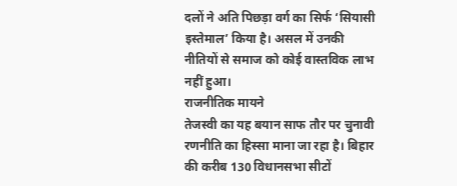दलों ने अति पिछड़ा वर्ग का सिर्फ ‘सियासी इस्तेमाल’ किया है। असल में उनकी नीतियों से समाज को कोई वास्तविक लाभ नहीं हुआ।
राजनीतिक मायने
तेजस्वी का यह बयान साफ तौर पर चुनावी रणनीति का हिस्सा माना जा रहा है। बिहार की करीब 130 विधानसभा सीटों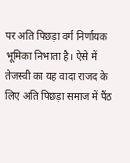पर अति पिछड़ा वर्ग निर्णायक भूमिका निभाता है। ऐसे में तेजस्वी का यह वादा राजद के लिए अति पिछड़ा समाज में पैंठ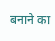बनाने का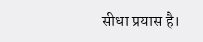सीधा प्रयास है।